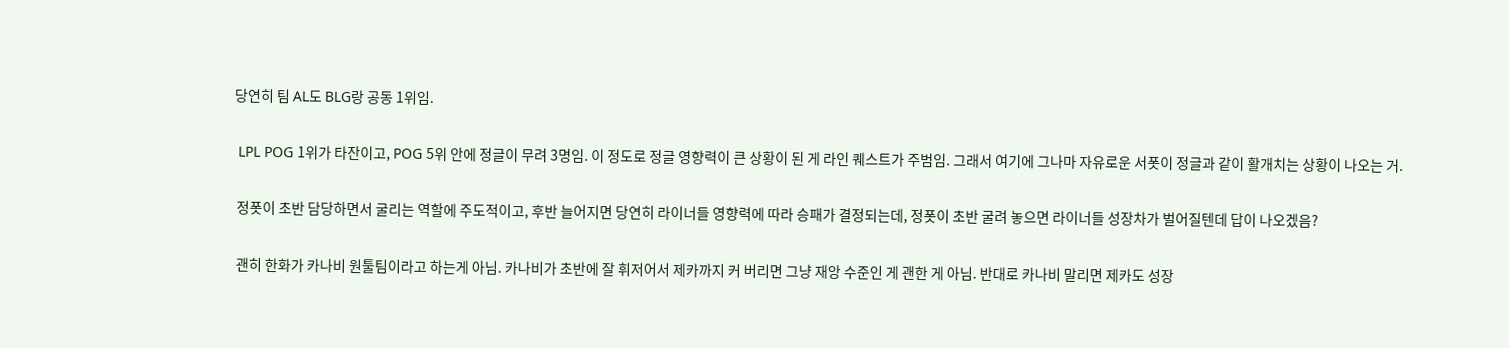당연히 팀 AL도 BLG랑 공동 1위임.

 LPL POG 1위가 타잔이고, POG 5위 안에 정글이 무려 3명임. 이 정도로 정글 영향력이 큰 상황이 된 게 라인 퀘스트가 주범임. 그래서 여기에 그나마 자유로운 서폿이 정글과 같이 활개치는 상황이 나오는 거.

 정폿이 초반 담당하면서 굴리는 역할에 주도적이고, 후반 늘어지면 당연히 라이너들 영향력에 따라 승패가 결정되는데, 정폿이 초반 굴려 놓으면 라이너들 성장차가 벌어질텐데 답이 나오겠음?

 괜히 한화가 카나비 원툴팀이라고 하는게 아님. 카나비가 초반에 잘 휘저어서 제카까지 커 버리면 그냥 재앙 수준인 게 괜한 게 아님. 반대로 카나비 말리면 제카도 성장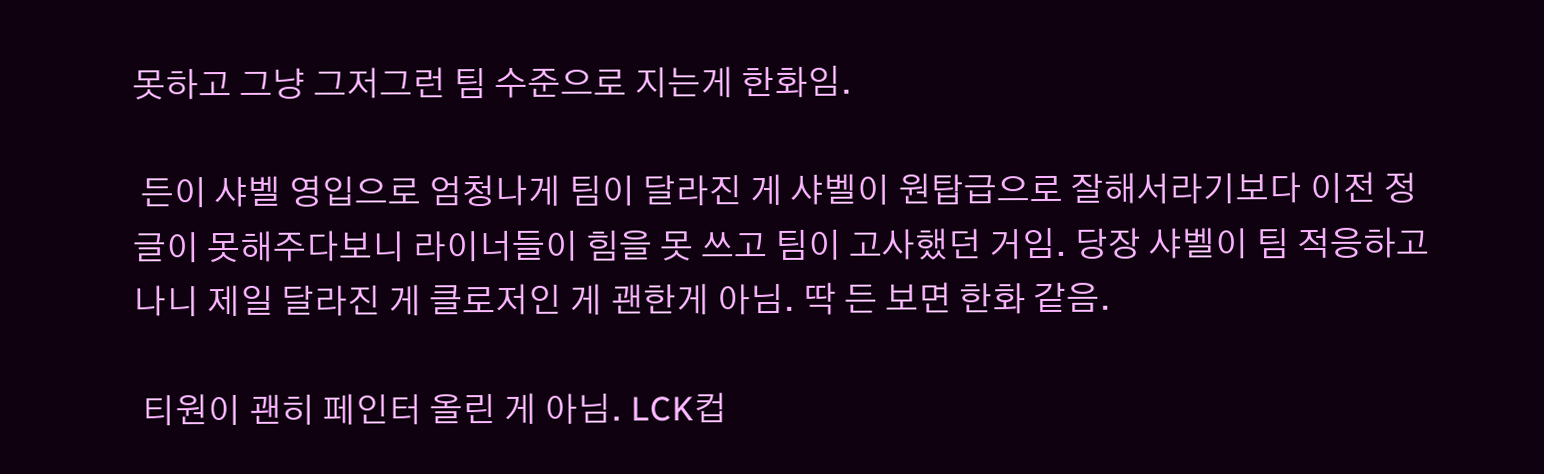못하고 그냥 그저그런 팀 수준으로 지는게 한화임.

 든이 샤벨 영입으로 엄청나게 팀이 달라진 게 샤벨이 원탑급으로 잘해서라기보다 이전 정글이 못해주다보니 라이너들이 힘을 못 쓰고 팀이 고사했던 거임. 당장 샤벨이 팀 적응하고 나니 제일 달라진 게 클로저인 게 괜한게 아님. 딱 든 보면 한화 같음.

 티원이 괜히 페인터 올린 게 아님. LCK컵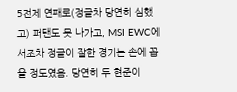5전제 연패로(정글차 당연히 심했고) 퍼탠도 못 나가고, MSI EWC에서조차 정글이 잘한 경기는 손에 꼽을 정도였음. 당연히 두 현준이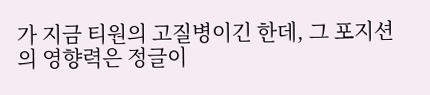가 지금 티원의 고질병이긴 한데, 그 포지션의 영향력은 정글이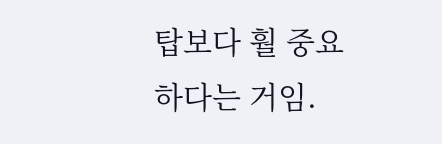탑보다 훨 중요하다는 거임.